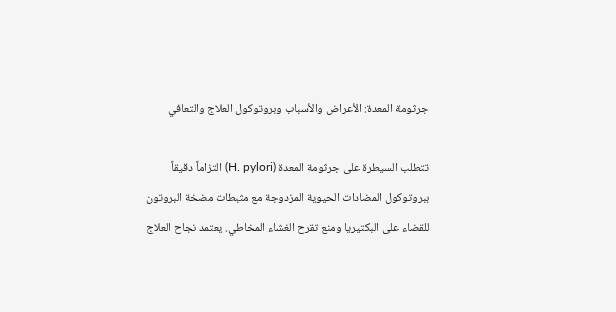جرثومة المعدة: الأعراض والأسباب وبروتوكول العلاج والتعافي

تتطلب السيطرة على جرثومة المعدة (H. pylori) التزاماً دقيقاً ببروتوكول المضادات الحيوية المزدوجة مع مثبطات مضخة البروتون للقضاء على البكتيريا ومنع تقرح الغشاء المخاطي. يعتمد نجاح العلاج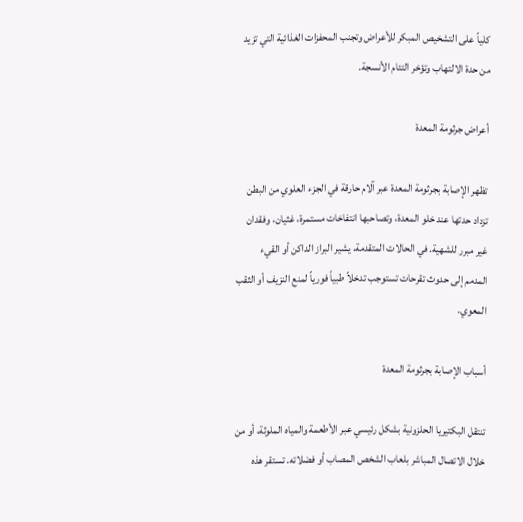كلياً على التشخيص المبكر للأعراض وتجنب المحفزات الغذائية التي تزيد من حدة الالتهاب وتؤخر التئام الأنسجة.

أعراض جرثومة المعدة

تظهر الإصابة بجرثومة المعدة عبر آلام حارقة في الجزء العلوي من البطن تزداد حدتها عند خلو المعدة، وتصاحبها انتفاخات مستمرة، غثيان، وفقدان غير مبرر للشهية. في الحالات المتقدمة، يشير البراز الداكن أو القيء المدمم إلى حدوث تقرحات تستوجب تدخلاً طبياً فورياً لمنع النزيف أو الثقب المعوي.

أسباب الإصابة بجرثومة المعدة

تنتقل البكتيريا الحلزونية بشكل رئيسي عبر الأطعمة والمياه الملوثة، أو من خلال الاتصال المباشر بلعاب الشخص المصاب أو فضلاته. تستقر هذه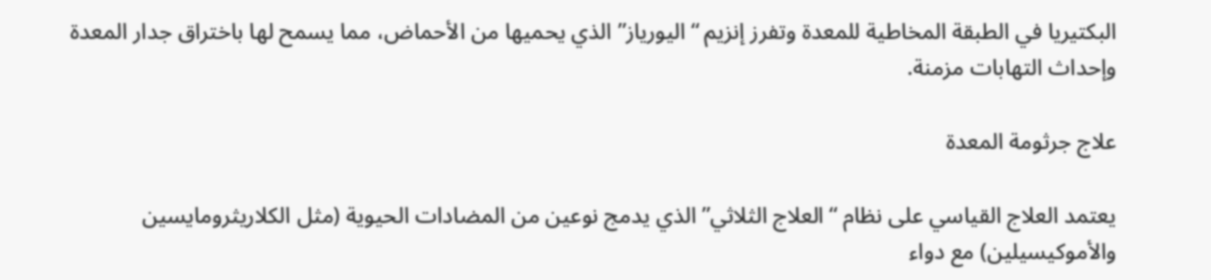البكتيريا في الطبقة المخاطية للمعدة وتفرز إنزيم “اليورياز” الذي يحميها من الأحماض، مما يسمح لها باختراق جدار المعدة وإحداث التهابات مزمنة.

علاج جرثومة المعدة

يعتمد العلاج القياسي على نظام “العلاج الثلاثي” الذي يدمج نوعين من المضادات الحيوية (مثل الكلاريثرومايسين والأموكيسيلين) مع دواء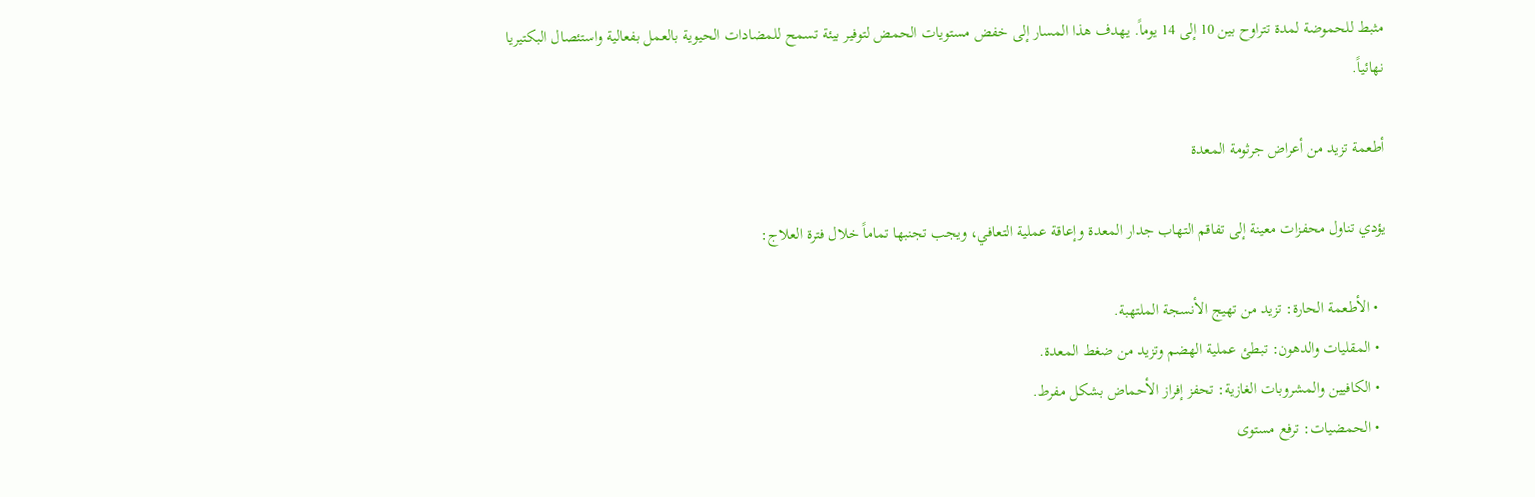مثبط للحموضة لمدة تتراوح بين 10 إلى 14 يوماً. يهدف هذا المسار إلى خفض مستويات الحمض لتوفير بيئة تسمح للمضادات الحيوية بالعمل بفعالية واستئصال البكتيريا نهائياً.

أطعمة تزيد من أعراض جرثومة المعدة

يؤدي تناول محفزات معينة إلى تفاقم التهاب جدار المعدة وإعاقة عملية التعافي، ويجب تجنبها تماماً خلال فترة العلاج:

  • الأطعمة الحارة: تزيد من تهيج الأنسجة الملتهبة.
  • المقليات والدهون: تبطئ عملية الهضم وتزيد من ضغط المعدة.
  • الكافيين والمشروبات الغازية: تحفز إفراز الأحماض بشكل مفرط.
  • الحمضيات: ترفع مستوى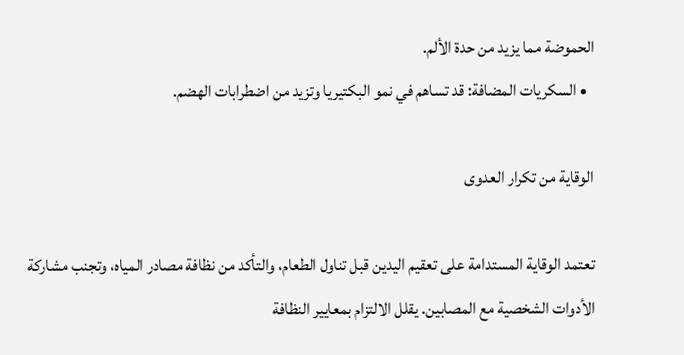الحموضة مما يزيد من حدة الألم.
  • السكريات المضافة: قد تساهم في نمو البكتيريا وتزيد من اضطرابات الهضم.

الوقاية من تكرار العدوى

تعتمد الوقاية المستدامة على تعقيم اليدين قبل تناول الطعام، والتأكد من نظافة مصادر المياه، وتجنب مشاركة الأدوات الشخصية مع المصابين. يقلل الالتزام بمعايير النظافة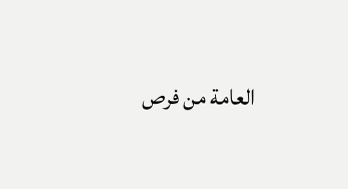العامة من فرص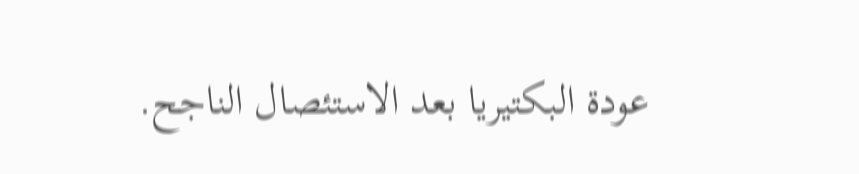عودة البكتيريا بعد الاستئصال الناجح.